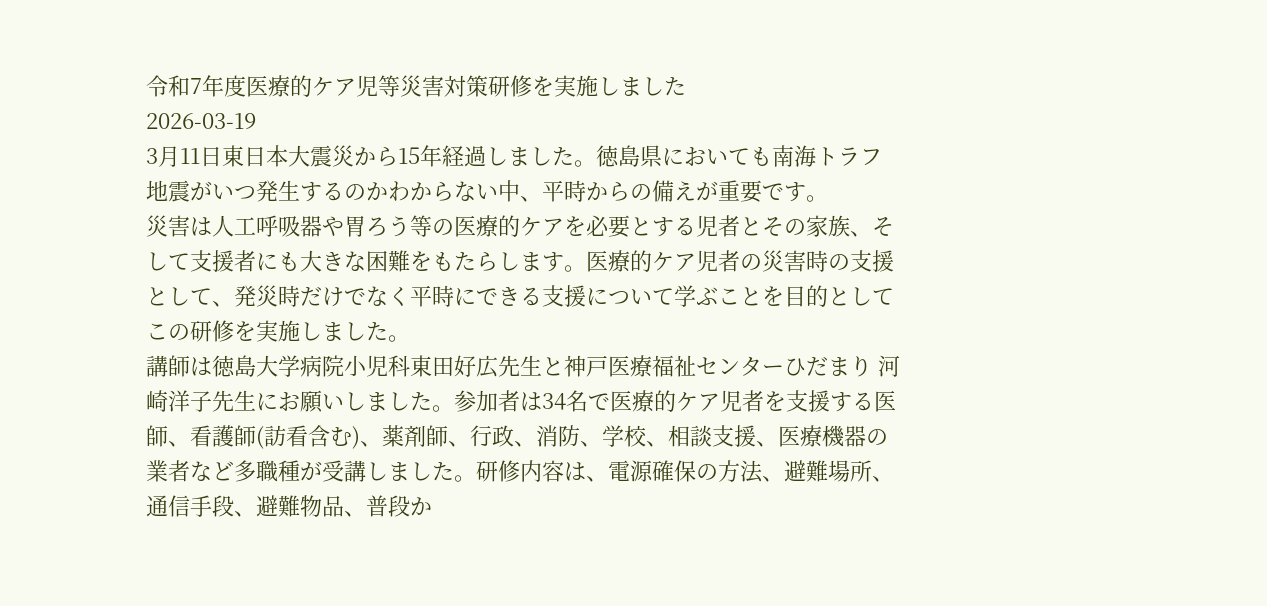令和7年度医療的ケア児等災害対策研修を実施しました
2026-03-19
3月11日東日本大震災から15年経過しました。徳島県においても南海トラフ地震がいつ発生するのかわからない中、平時からの備えが重要です。
災害は人工呼吸器や胃ろう等の医療的ケアを必要とする児者とその家族、そして支援者にも大きな困難をもたらします。医療的ケア児者の災害時の支援として、発災時だけでなく平時にできる支援について学ぶことを目的としてこの研修を実施しました。
講師は徳島大学病院小児科東田好広先生と神戸医療福祉センターひだまり 河崎洋子先生にお願いしました。参加者は34名で医療的ケア児者を支援する医師、看護師(訪看含む)、薬剤師、行政、消防、学校、相談支援、医療機器の業者など多職種が受講しました。研修内容は、電源確保の方法、避難場所、通信手段、避難物品、普段か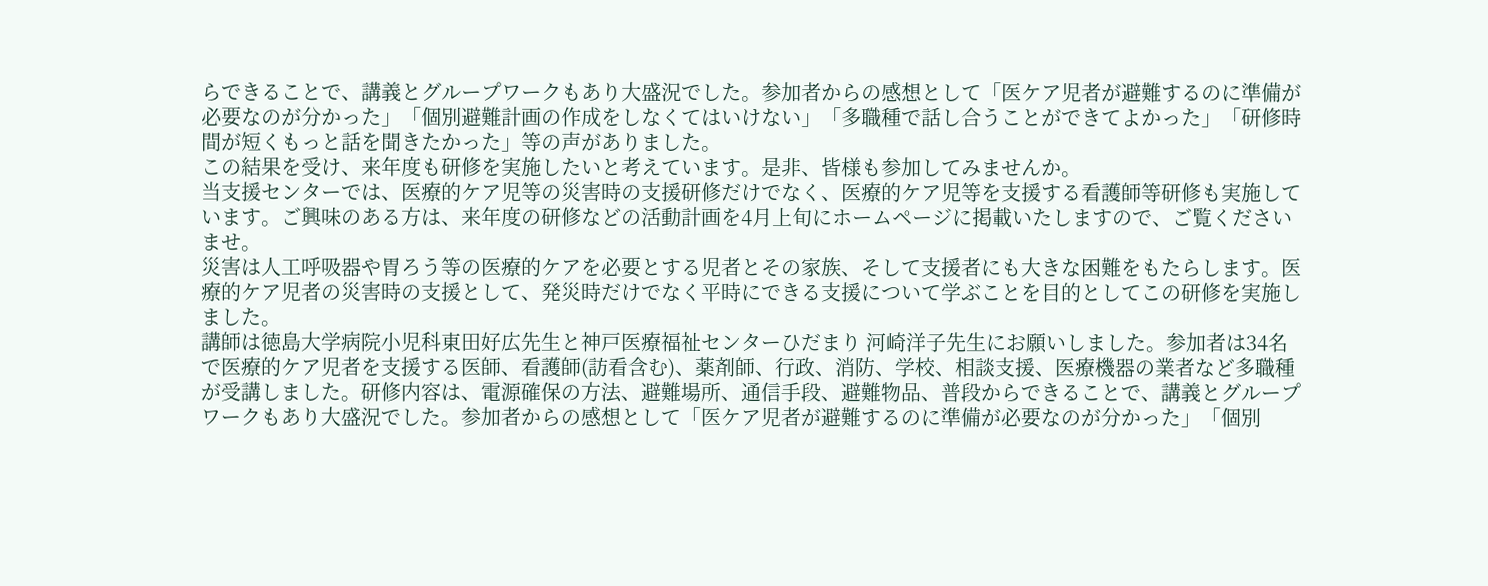らできることで、講義とグループワークもあり大盛況でした。参加者からの感想として「医ケア児者が避難するのに準備が必要なのが分かった」「個別避難計画の作成をしなくてはいけない」「多職種で話し合うことができてよかった」「研修時間が短くもっと話を聞きたかった」等の声がありました。
この結果を受け、来年度も研修を実施したいと考えています。是非、皆様も参加してみませんか。
当支援センターでは、医療的ケア児等の災害時の支援研修だけでなく、医療的ケア児等を支援する看護師等研修も実施しています。ご興味のある方は、来年度の研修などの活動計画を4月上旬にホームページに掲載いたしますので、ご覧くださいませ。
災害は人工呼吸器や胃ろう等の医療的ケアを必要とする児者とその家族、そして支援者にも大きな困難をもたらします。医療的ケア児者の災害時の支援として、発災時だけでなく平時にできる支援について学ぶことを目的としてこの研修を実施しました。
講師は徳島大学病院小児科東田好広先生と神戸医療福祉センターひだまり 河崎洋子先生にお願いしました。参加者は34名で医療的ケア児者を支援する医師、看護師(訪看含む)、薬剤師、行政、消防、学校、相談支援、医療機器の業者など多職種が受講しました。研修内容は、電源確保の方法、避難場所、通信手段、避難物品、普段からできることで、講義とグループワークもあり大盛況でした。参加者からの感想として「医ケア児者が避難するのに準備が必要なのが分かった」「個別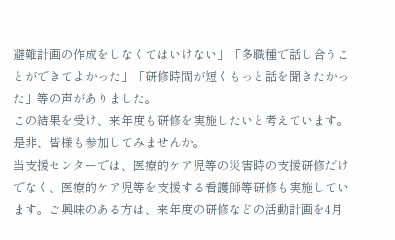避難計画の作成をしなくてはいけない」「多職種で話し合うことができてよかった」「研修時間が短くもっと話を聞きたかった」等の声がありました。
この結果を受け、来年度も研修を実施したいと考えています。是非、皆様も参加してみませんか。
当支援センターでは、医療的ケア児等の災害時の支援研修だけでなく、医療的ケア児等を支援する看護師等研修も実施しています。ご興味のある方は、来年度の研修などの活動計画を4月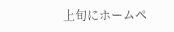上旬にホームペ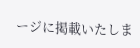ージに掲載いたしま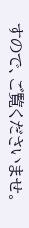すので、ご覧くださいませ。